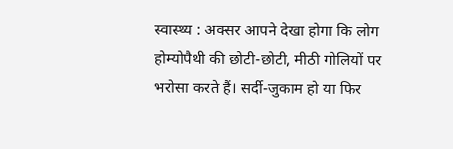स्वास्थ्य : अक्सर आपने देखा होगा कि लोग होम्योपैथी की छोटी-छोटी, मीठी गोलियों पर भरोसा करते हैं। सर्दी-जुकाम हो या फिर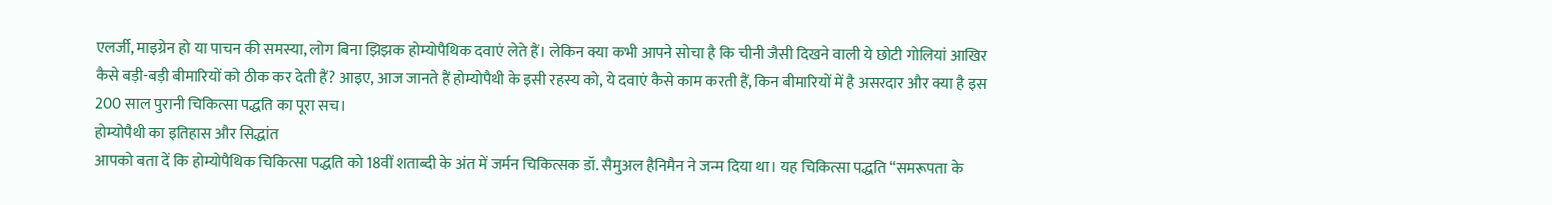एलर्जी, माइग्रेन हो या पाचन की समस्या, लोग बिना झिझक होम्योपैथिक दवाएं लेते हैं। लेकिन क्या कभी आपने सोचा है कि चीनी जैसी दिखने वाली ये छोटी गोलियां आखिर कैसे बड़ी-बड़ी बीमारियों को ठीक कर देती हैं? आइए, आज जानते हैं होम्योपैथी के इसी रहस्य को, ये दवाएं कैसे काम करती हैं, किन बीमारियों में है असरदार और क्या है इस 200 साल पुरानी चिकित्सा पद्धति का पूरा सच।
होम्योपैथी का इतिहास और सिद्धांत
आपको बता दें कि होम्योपैथिक चिकित्सा पद्धति को 18वीं शताब्दी के अंत में जर्मन चिकित्सक डॉ. सैमुअल हैनिमैन ने जन्म दिया था। यह चिकित्सा पद्धति “समरूपता के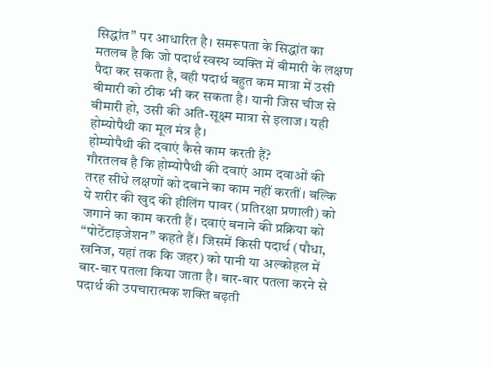सिद्धांत” पर आधारित है। समरूपता के सिद्धांत का मतलब है कि जो पदार्थ स्वस्थ व्यक्ति में बीमारी के लक्षण पैदा कर सकता है, वही पदार्थ बहुत कम मात्रा में उसी बीमारी को ठीक भी कर सकता है। यानी जिस चीज से बीमारी हो, उसी की अति-सूक्ष्म मात्रा से इलाज। यही होम्योपैथी का मूल मंत्र है।
होम्योपैथी की दवाएं कैसे काम करती हैं?
गौरतलब है कि होम्योपैथी की दवाएं आम दवाओं की तरह सीधे लक्षणों को दबाने का काम नहीं करतीं। बल्कि ये शरीर की खुद की हीलिंग पावर (प्रतिरक्षा प्रणाली) को जगाने का काम करती हैं। दवाएं बनाने की प्रक्रिया को “पोटेंटाइजेशन” कहते हैं। जिसमें किसी पदार्थ (पौधा, खनिज, यहां तक कि जहर) को पानी या अल्कोहल में बार-बार पतला किया जाता है। बार-बार पतला करने से पदार्थ की उपचारात्मक शक्ति बढ़ती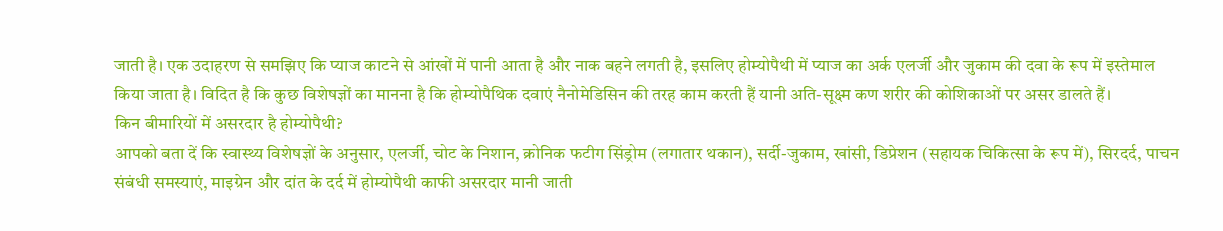जाती है। एक उदाहरण से समझिए कि प्याज काटने से आंखों में पानी आता है और नाक बहने लगती है, इसलिए होम्योपैथी में प्याज का अर्क एलर्जी और जुकाम की दवा के रूप में इस्तेमाल किया जाता है। विदित है कि कुछ विशेषज्ञों का मानना है कि होम्योपैथिक दवाएं नैनोमेडिसिन की तरह काम करती हैं यानी अति-सूक्ष्म कण शरीर की कोशिकाओं पर असर डालते हैं।
किन बीमारियों में असरदार है होम्योपैथी?
आपको बता दें कि स्वास्थ्य विशेषज्ञों के अनुसार, एलर्जी, चोट के निशान, क्रोनिक फटीग सिंड्रोम (लगातार थकान), सर्दी-जुकाम, खांसी, डिप्रेशन (सहायक चिकित्सा के रूप में), सिरदर्द, पाचन संबंधी समस्याएं, माइग्रेन और दांत के दर्द में होम्योपैथी काफी असरदार मानी जाती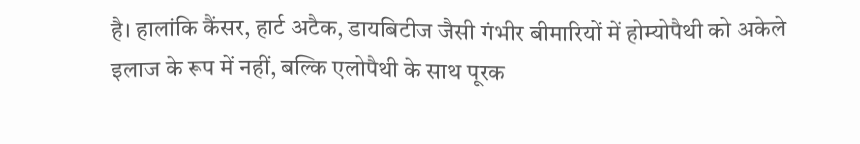है। हालांकि कैंसर, हार्ट अटैक, डायबिटीज जैसी गंभीर बीमारियों में होम्योपैथी को अकेले इलाज के रूप में नहीं, बल्कि एलोपैथी के साथ पूरक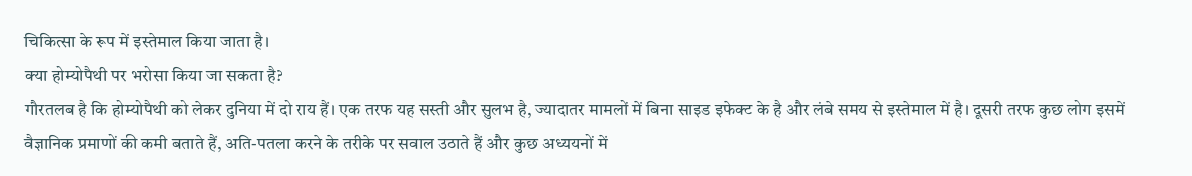चिकित्सा के रूप में इस्तेमाल किया जाता है।
क्या होम्योपैथी पर भरोसा किया जा सकता है?
गौरतलब है कि होम्योपैथी को लेकर दुनिया में दो राय हैं। एक तरफ यह सस्ती और सुलभ है, ज्यादातर मामलों में बिना साइड इफेक्ट के है और लंबे समय से इस्तेमाल में है। दूसरी तरफ कुछ लोग इसमें वैज्ञानिक प्रमाणों की कमी बताते हैं, अति-पतला करने के तरीके पर सवाल उठाते हैं और कुछ अध्ययनों में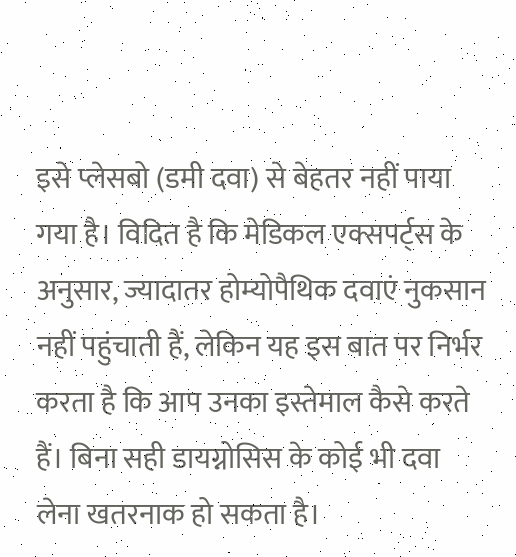इसे प्लेसबो (डमी दवा) से बेहतर नहीं पाया गया है। विदित है कि मेडिकल एक्सपर्ट्स के अनुसार, ज्यादातर होम्योपैथिक दवाएं नुकसान नहीं पहुंचाती हैं, लेकिन यह इस बात पर निर्भर करता है कि आप उनका इस्तेमाल कैसे करते हैं। बिना सही डायग्नोसिस के कोई भी दवा लेना खतरनाक हो सकता है।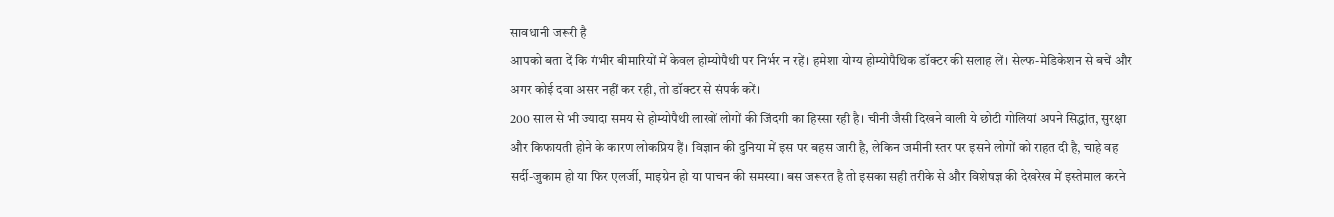सावधानी जरूरी है
आपको बता दें कि गंभीर बीमारियों में केवल होम्योपैथी पर निर्भर न रहें। हमेशा योग्य होम्योपैथिक डॉक्टर की सलाह लें। सेल्फ-मेडिकेशन से बचें और अगर कोई दवा असर नहीं कर रही, तो डॉक्टर से संपर्क करें।
200 साल से भी ज्यादा समय से होम्योपैथी लाखों लोगों की जिंदगी का हिस्सा रही है। चीनी जैसी दिखने वाली ये छोटी गोलियां अपने सिद्धांत, सुरक्षा और किफायती होने के कारण लोकप्रिय हैं। विज्ञान की दुनिया में इस पर बहस जारी है, लेकिन जमीनी स्तर पर इसने लोगों को राहत दी है, चाहे वह सर्दी-जुकाम हो या फिर एलर्जी, माइग्रेन हो या पाचन की समस्या। बस जरूरत है तो इसका सही तरीके से और विशेषज्ञ की देखरेख में इस्तेमाल करने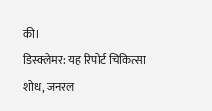की।
डिस्क्लेमर: यह रिपोर्ट चिकित्सा शोध, जनरल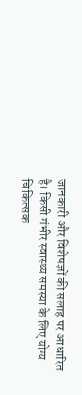जानकारी और विशेषज्ञों की सलाह पर आधारित है। किसी गंभीर स्वास्थ्य समस्या के लिए योग्य चिकित्सक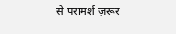से परामर्श ज़रूर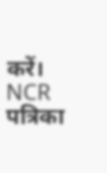करें। NCR पत्रिका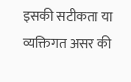इसकी सटीकता या व्यक्तिगत असर की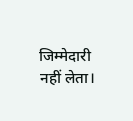जिम्मेदारी नहीं लेता।